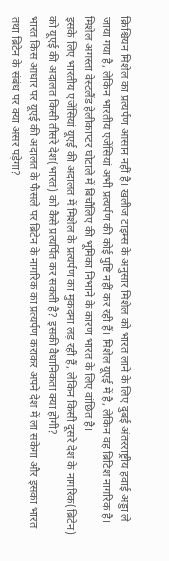क्रिश्चियन मिशेल का प्रत्यर्पण आसान नहीं है। खलीज टाइम्स के अनुसार मिशेल को भारत लाने के लिए दुबई अंतरराष्ट्रीय हवाई अड्डा ले जाया गया है, लेकिन भारतीय एजेंसियां अभी प्रत्यर्पण की कोई पुष्टि नहीं कर रही हैं। मिशेल यूएई में है, लेकिन वह ब्रिटिश नागरिक है। मिशेल अगस्ता वेस्टलैंड हेलीकाप्टर घोटाले में बिचौलिए की भूमिका निभाने के कारण भारत के लिए वांछित है।
इसके लिए भारतीय एजेंसियां यूएई की अदालत में मिशेल के प्रत्यर्पण का मुकदमा लड़ रही हैं, लेकिन किसी दूसरे देश के नागरिक(ब्रिटेन) को यूएई की अदालत किसी तीसरे देश(भारत) को कैसे प्रत्यर्पित कर सकती है? इसकी वैधानिकता क्या होगी?
भारत किस आधार पर यूएई की अदालत के फैसले पर ब्रिटेन के नागरिक का प्रत्यर्पण कराकर अपने देश में ला सकेगा और इसका भारत तथा ब्रिटेन के संबंध पर क्या असर पड़ेगा?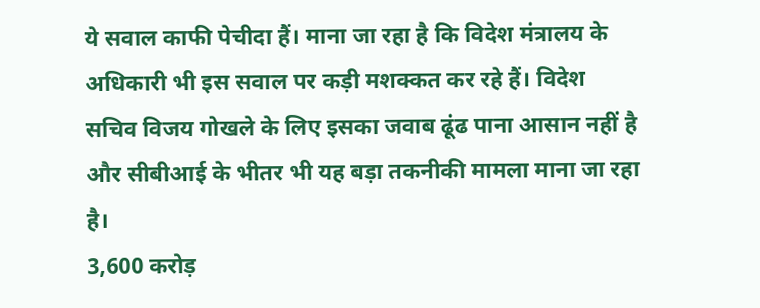ये सवाल काफी पेचीदा हैं। माना जा रहा है कि विदेश मंत्रालय के अधिकारी भी इस सवाल पर कड़ी मशक्कत कर रहे हैं। विदेश सचिव विजय गोखले के लिए इसका जवाब ढूंढ पाना आसान नहीं है और सीबीआई के भीतर भी यह बड़ा तकनीकी मामला माना जा रहा है।
3,600 करोड़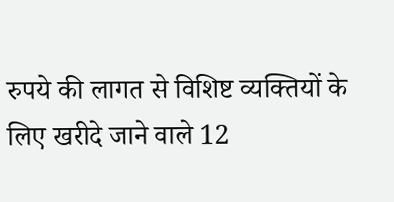रुपये की लागत से विशिष्ट व्यक्तियों के लिए खरीदे जाने वाले 12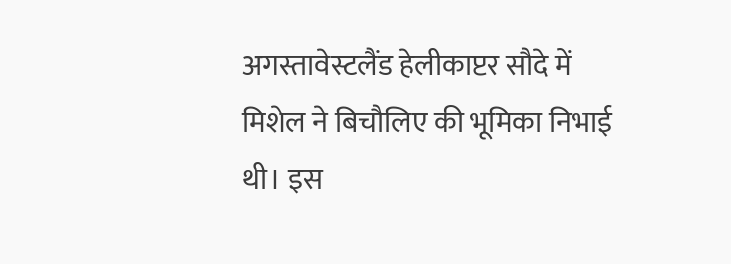अगस्तावेस्टलैंड हेलीकाप्टर सौदे में मिशेल ने बिचौलिए की भूमिका निभाई थी। इस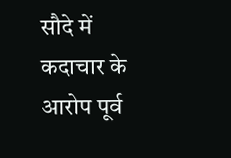सौदे में कदाचार के आरोप पूर्व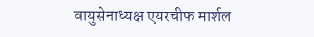वायुसेनाध्यक्ष एयरचीफ मार्शल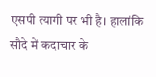एसपी त्यागी पर भी है। हालांकि सौदे में कदाचार के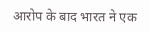आरोप के बाद भारत ने एक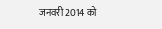जनवरी 2014 को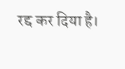रद्द कर दिया है।